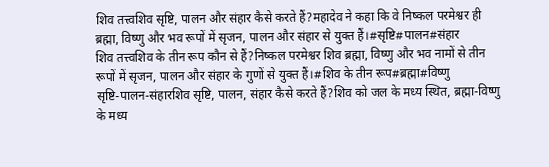शिव तत्त्वशिव सृष्टि, पालन और संहार कैसे करते हैं?महादेव ने कहा कि वे निष्कल परमेश्वर ही ब्रह्मा, विष्णु और भव रूपों में सृजन, पालन और संहार से युक्त हैं।#सृष्टि#पालन#संहार
शिव तत्त्वशिव के तीन रूप कौन से हैं?निष्कल परमेश्वर शिव ब्रह्मा, विष्णु और भव नामों से तीन रूपों में सृजन, पालन और संहार के गुणों से युक्त हैं।#शिव के तीन रूप#ब्रह्मा#विष्णु
सृष्टि-पालन-संहारशिव सृष्टि, पालन, संहार कैसे करते हैं?शिव को जल के मध्य स्थित, ब्रह्मा-विष्णु के मध्य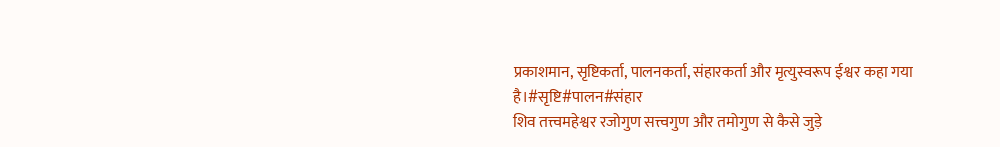प्रकाशमान, सृष्टिकर्ता, पालनकर्ता, संहारकर्ता और मृत्युस्वरूप ईश्वर कहा गया है।#सृष्टि#पालन#संहार
शिव तत्त्वमहेश्वर रजोगुण सत्त्वगुण और तमोगुण से कैसे जुड़े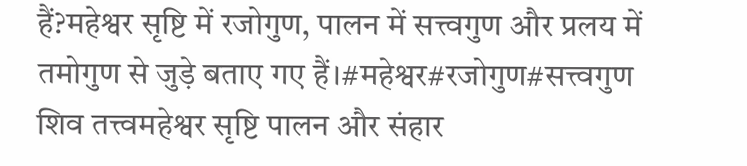हैं?महेश्वर सृष्टि में रजोगुण, पालन में सत्त्वगुण और प्रलय में तमोगुण से जुड़े बताए गए हैं।#महेश्वर#रजोगुण#सत्त्वगुण
शिव तत्त्वमहेश्वर सृष्टि पालन और संहार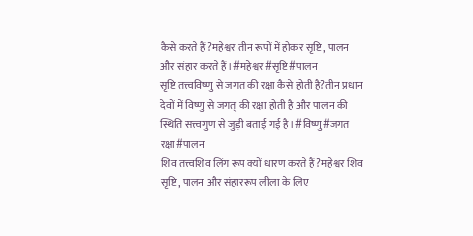कैसे करते हैं?महेश्वर तीन रूपों में होकर सृष्टि, पालन और संहार करते हैं।#महेश्वर#सृष्टि#पालन
सृष्टि तत्त्वविष्णु से जगत की रक्षा कैसे होती है?तीन प्रधान देवों में विष्णु से जगत् की रक्षा होती है और पालन की स्थिति सत्त्वगुण से जुड़ी बताई गई है।#विष्णु#जगत रक्षा#पालन
शिव तत्त्वशिव लिंग रूप क्यों धारण करते हैं?महेश्वर शिव सृष्टि, पालन और संहाररूप लीला के लिए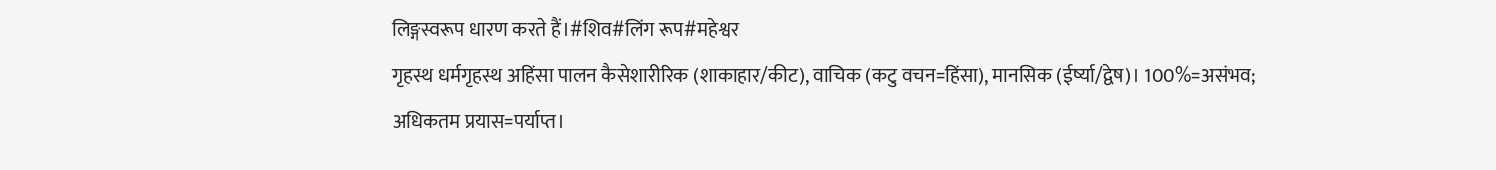लिङ्गस्वरूप धारण करते हैं।#शिव#लिंग रूप#महेश्वर
गृहस्थ धर्मगृहस्थ अहिंसा पालन कैसेशारीरिक (शाकाहार/कीट), वाचिक (कटु वचन=हिंसा), मानसिक (ईर्ष्या/द्वेष)। 100%=असंभव; अधिकतम प्रयास=पर्याप्त।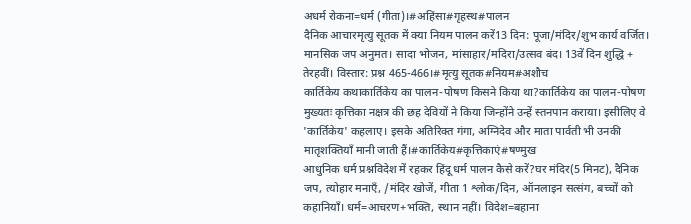अधर्म रोकना=धर्म (गीता)।#अहिंसा#गृहस्थ#पालन
दैनिक आचारमृत्यु सूतक में क्या नियम पालन करें13 दिन: पूजा/मंदिर/शुभ कार्य वर्जित। मानसिक जप अनुमत। सादा भोजन, मांसाहार/मदिरा/उत्सव बंद। 13वें दिन शुद्धि + तेरहवीं। विस्तार: प्रश्न 465-466।#मृत्यु सूतक#नियम#अशौच
कार्तिकेय कथाकार्तिकेय का पालन-पोषण किसने किया था?कार्तिकेय का पालन-पोषण मुख्यतः कृत्तिका नक्षत्र की छह देवियों ने किया जिन्होंने उन्हें स्तनपान कराया। इसीलिए वे 'कार्तिकेय' कहलाए। इसके अतिरिक्त गंगा, अग्निदेव और माता पार्वती भी उनकी मातृशक्तियाँ मानी जाती हैं।#कार्तिकेय#कृत्तिकाएं#षण्मुख
आधुनिक धर्म प्रश्नविदेश में रहकर हिंदू धर्म पालन कैसे करें?घर मंदिर(5 मिनट), दैनिक जप, त्योहार मनाएँ, /मंदिर खोजें, गीता 1 श्लोक/दिन, ऑनलाइन सत्संग, बच्चों को कहानियाँ। धर्म=आचरण+भक्ति, स्थान नहीं। विदेश=बहाना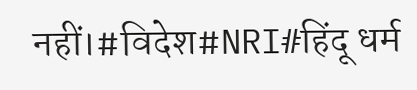नहीं।#विदेश#NRI#हिंदू धर्म